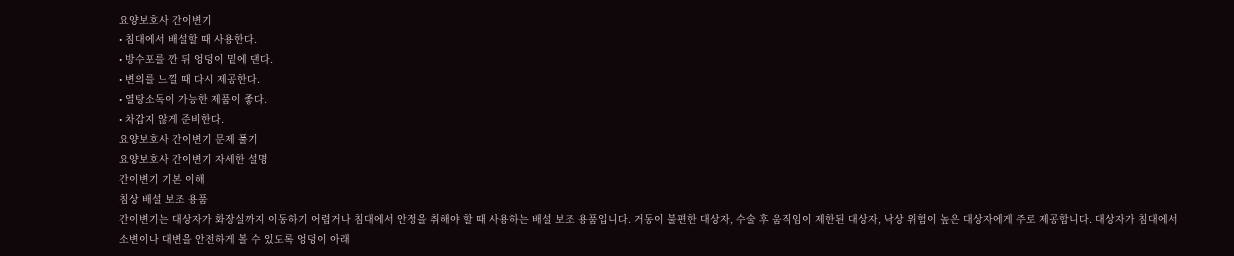요양보호사 간이변기
• 침대에서 배설할 때 사용한다.
• 방수포를 깐 뒤 엉덩이 밑에 댄다.
• 변의를 느낄 때 다시 제공한다.
• 열탕소독이 가능한 제품이 좋다.
• 차갑지 않게 준비한다.
요양보호사 간이변기 문제 풀기
요양보호사 간이변기 자세한 설명
간이변기 기본 이해
침상 배설 보조 용품
간이변기는 대상자가 화장실까지 이동하기 어렵거나 침대에서 안정을 취해야 할 때 사용하는 배설 보조 용품입니다. 거동이 불편한 대상자, 수술 후 움직임이 제한된 대상자, 낙상 위험이 높은 대상자에게 주로 제공합니다. 대상자가 침대에서 소변이나 대변을 안전하게 볼 수 있도록 엉덩이 아래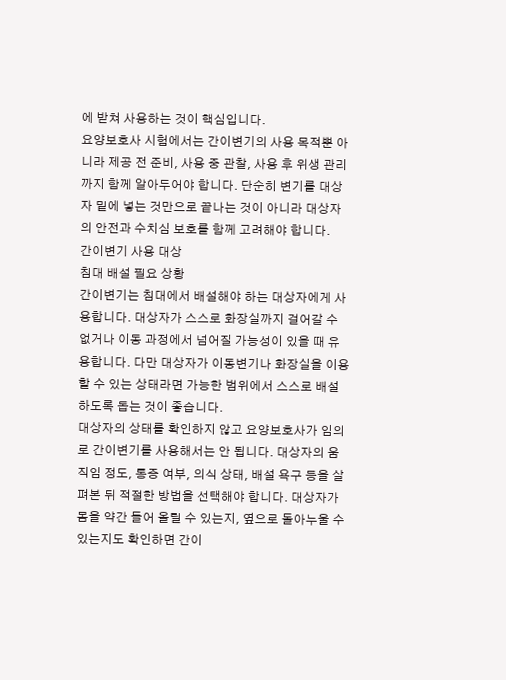에 받쳐 사용하는 것이 핵심입니다.
요양보호사 시험에서는 간이변기의 사용 목적뿐 아니라 제공 전 준비, 사용 중 관찰, 사용 후 위생 관리까지 함께 알아두어야 합니다. 단순히 변기를 대상자 밑에 넣는 것만으로 끝나는 것이 아니라 대상자의 안전과 수치심 보호를 함께 고려해야 합니다.
간이변기 사용 대상
침대 배설 필요 상황
간이변기는 침대에서 배설해야 하는 대상자에게 사용합니다. 대상자가 스스로 화장실까지 걸어갈 수 없거나 이동 과정에서 넘어질 가능성이 있을 때 유용합니다. 다만 대상자가 이동변기나 화장실을 이용할 수 있는 상태라면 가능한 범위에서 스스로 배설하도록 돕는 것이 좋습니다.
대상자의 상태를 확인하지 않고 요양보호사가 임의로 간이변기를 사용해서는 안 됩니다. 대상자의 움직임 정도, 통증 여부, 의식 상태, 배설 욕구 등을 살펴본 뒤 적절한 방법을 선택해야 합니다. 대상자가 몸을 약간 들어 올릴 수 있는지, 옆으로 돌아누울 수 있는지도 확인하면 간이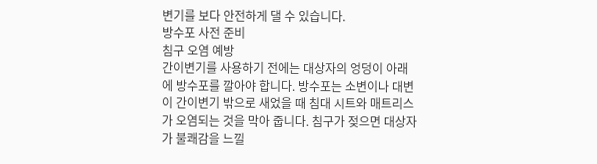변기를 보다 안전하게 댈 수 있습니다.
방수포 사전 준비
침구 오염 예방
간이변기를 사용하기 전에는 대상자의 엉덩이 아래에 방수포를 깔아야 합니다. 방수포는 소변이나 대변이 간이변기 밖으로 새었을 때 침대 시트와 매트리스가 오염되는 것을 막아 줍니다. 침구가 젖으면 대상자가 불쾌감을 느낄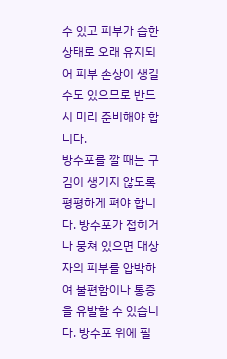수 있고 피부가 습한 상태로 오래 유지되어 피부 손상이 생길 수도 있으므로 반드시 미리 준비해야 합니다.
방수포를 깔 때는 구김이 생기지 않도록 평평하게 펴야 합니다. 방수포가 접히거나 뭉쳐 있으면 대상자의 피부를 압박하여 불편함이나 통증을 유발할 수 있습니다. 방수포 위에 필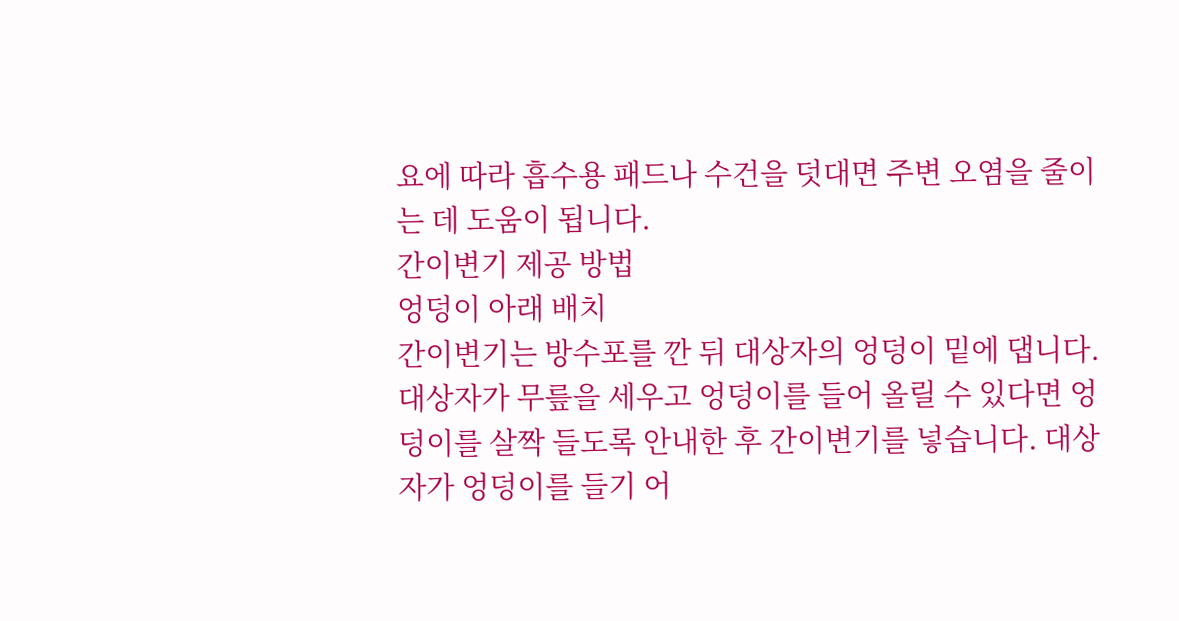요에 따라 흡수용 패드나 수건을 덧대면 주변 오염을 줄이는 데 도움이 됩니다.
간이변기 제공 방법
엉덩이 아래 배치
간이변기는 방수포를 깐 뒤 대상자의 엉덩이 밑에 댑니다. 대상자가 무릎을 세우고 엉덩이를 들어 올릴 수 있다면 엉덩이를 살짝 들도록 안내한 후 간이변기를 넣습니다. 대상자가 엉덩이를 들기 어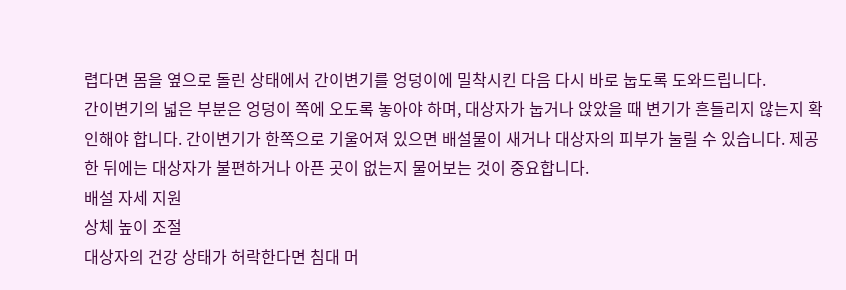렵다면 몸을 옆으로 돌린 상태에서 간이변기를 엉덩이에 밀착시킨 다음 다시 바로 눕도록 도와드립니다.
간이변기의 넓은 부분은 엉덩이 쪽에 오도록 놓아야 하며, 대상자가 눕거나 앉았을 때 변기가 흔들리지 않는지 확인해야 합니다. 간이변기가 한쪽으로 기울어져 있으면 배설물이 새거나 대상자의 피부가 눌릴 수 있습니다. 제공한 뒤에는 대상자가 불편하거나 아픈 곳이 없는지 물어보는 것이 중요합니다.
배설 자세 지원
상체 높이 조절
대상자의 건강 상태가 허락한다면 침대 머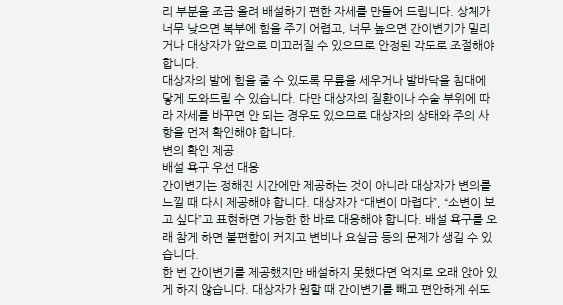리 부분을 조금 올려 배설하기 편한 자세를 만들어 드립니다. 상체가 너무 낮으면 복부에 힘을 주기 어렵고, 너무 높으면 간이변기가 밀리거나 대상자가 앞으로 미끄러질 수 있으므로 안정된 각도로 조절해야 합니다.
대상자의 발에 힘을 줄 수 있도록 무릎을 세우거나 발바닥을 침대에 닿게 도와드릴 수 있습니다. 다만 대상자의 질환이나 수술 부위에 따라 자세를 바꾸면 안 되는 경우도 있으므로 대상자의 상태와 주의 사항을 먼저 확인해야 합니다.
변의 확인 제공
배설 욕구 우선 대응
간이변기는 정해진 시간에만 제공하는 것이 아니라 대상자가 변의를 느낄 때 다시 제공해야 합니다. 대상자가 “대변이 마렵다”, “소변이 보고 싶다”고 표현하면 가능한 한 바로 대응해야 합니다. 배설 욕구를 오래 참게 하면 불편함이 커지고 변비나 요실금 등의 문제가 생길 수 있습니다.
한 번 간이변기를 제공했지만 배설하지 못했다면 억지로 오래 앉아 있게 하지 않습니다. 대상자가 원할 때 간이변기를 빼고 편안하게 쉬도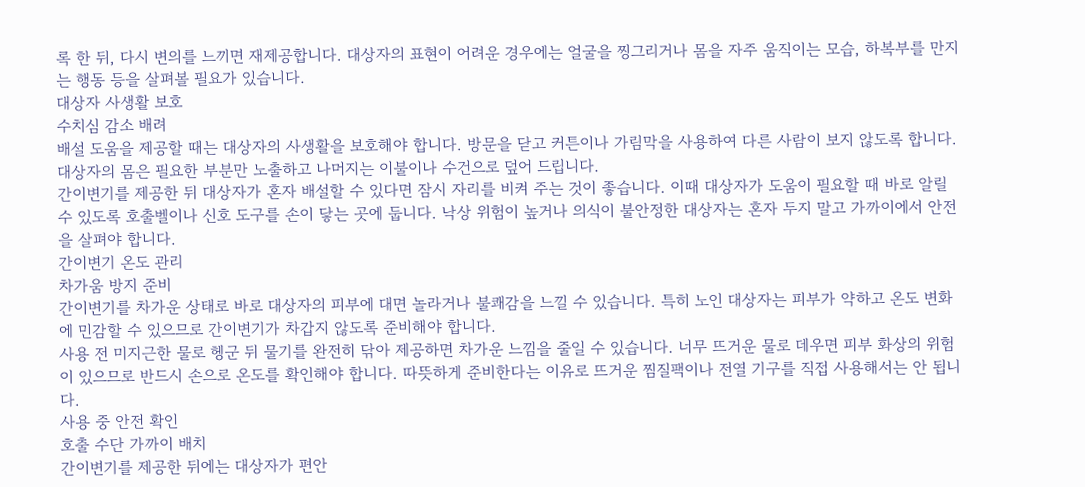록 한 뒤, 다시 변의를 느끼면 재제공합니다. 대상자의 표현이 어려운 경우에는 얼굴을 찡그리거나 몸을 자주 움직이는 모습, 하복부를 만지는 행동 등을 살펴볼 필요가 있습니다.
대상자 사생활 보호
수치심 감소 배려
배설 도움을 제공할 때는 대상자의 사생활을 보호해야 합니다. 방문을 닫고 커튼이나 가림막을 사용하여 다른 사람이 보지 않도록 합니다. 대상자의 몸은 필요한 부분만 노출하고 나머지는 이불이나 수건으로 덮어 드립니다.
간이변기를 제공한 뒤 대상자가 혼자 배설할 수 있다면 잠시 자리를 비켜 주는 것이 좋습니다. 이때 대상자가 도움이 필요할 때 바로 알릴 수 있도록 호출벨이나 신호 도구를 손이 닿는 곳에 둡니다. 낙상 위험이 높거나 의식이 불안정한 대상자는 혼자 두지 말고 가까이에서 안전을 살펴야 합니다.
간이변기 온도 관리
차가움 방지 준비
간이변기를 차가운 상태로 바로 대상자의 피부에 대면 놀라거나 불쾌감을 느낄 수 있습니다. 특히 노인 대상자는 피부가 약하고 온도 변화에 민감할 수 있으므로 간이변기가 차갑지 않도록 준비해야 합니다.
사용 전 미지근한 물로 헹군 뒤 물기를 완전히 닦아 제공하면 차가운 느낌을 줄일 수 있습니다. 너무 뜨거운 물로 데우면 피부 화상의 위험이 있으므로 반드시 손으로 온도를 확인해야 합니다. 따뜻하게 준비한다는 이유로 뜨거운 찜질팩이나 전열 기구를 직접 사용해서는 안 됩니다.
사용 중 안전 확인
호출 수단 가까이 배치
간이변기를 제공한 뒤에는 대상자가 편안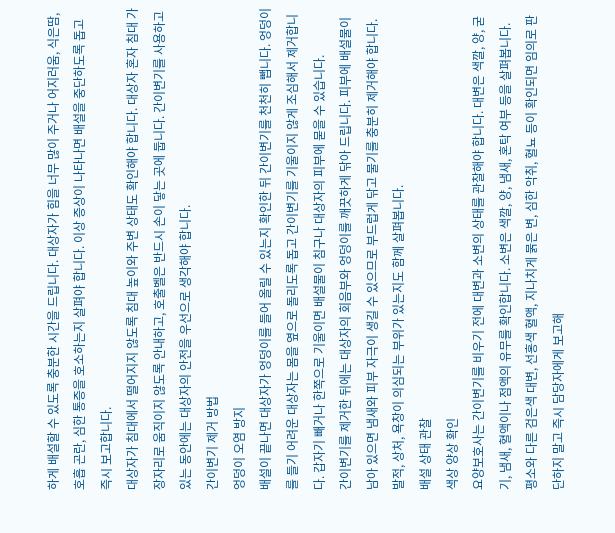하게 배설할 수 있도록 충분한 시간을 드립니다. 대상자가 힘을 너무 많이 주거나 어지러움, 식은땀, 호흡 곤란, 심한 통증을 호소하는지 살펴야 합니다. 이상 증상이 나타나면 배설을 중단하도록 돕고 즉시 보고합니다.
대상자가 침대에서 떨어지지 않도록 침대 높이와 주변 상태도 확인해야 합니다. 대상자 혼자 침대 가장자리로 움직이지 않도록 안내하고, 호출벨은 반드시 손이 닿는 곳에 둡니다. 간이변기를 사용하고 있는 동안에는 대상자의 안전을 우선으로 생각해야 합니다.
간이변기 제거 방법
엉덩이 오염 방지
배설이 끝나면 대상자가 엉덩이를 들어 올릴 수 있는지 확인한 뒤 간이변기를 천천히 뺍니다. 엉덩이를 들기 어려운 대상자는 몸을 옆으로 돌리도록 돕고 간이변기를 기울이지 않게 조심해서 제거합니다. 갑자기 빼거나 한쪽으로 기울이면 배설물이 침구나 대상자의 피부에 묻을 수 있습니다.
간이변기를 제거한 뒤에는 대상자의 회음부와 엉덩이를 깨끗하게 닦아 드립니다. 피부에 배설물이 남아 있으면 냄새와 피부 자극이 생길 수 있으므로 부드럽게 닦고 물기를 충분히 제거해야 합니다. 발적, 상처, 욕창이 의심되는 부위가 있는지도 함께 살펴봅니다.
배설 상태 관찰
색상 양상 확인
요양보호사는 간이변기를 비우기 전에 대변과 소변의 상태를 관찰해야 합니다. 대변은 색깔, 양, 굳기, 냄새, 혈액이나 점액의 유무를 확인합니다. 소변은 색깔, 양, 냄새, 혼탁 여부 등을 살펴봅니다.
평소와 다른 검은색 대변, 선홍색 혈액, 지나치게 묽은 변, 심한 악취, 혈뇨 등이 확인되면 임의로 판단하지 말고 즉시 담당자에게 보고해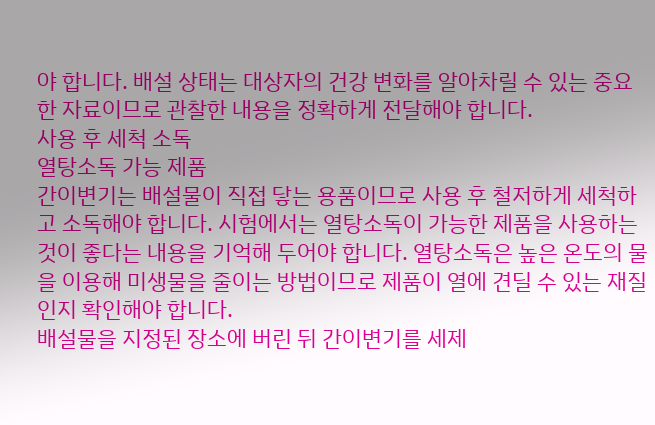야 합니다. 배설 상태는 대상자의 건강 변화를 알아차릴 수 있는 중요한 자료이므로 관찰한 내용을 정확하게 전달해야 합니다.
사용 후 세척 소독
열탕소독 가능 제품
간이변기는 배설물이 직접 닿는 용품이므로 사용 후 철저하게 세척하고 소독해야 합니다. 시험에서는 열탕소독이 가능한 제품을 사용하는 것이 좋다는 내용을 기억해 두어야 합니다. 열탕소독은 높은 온도의 물을 이용해 미생물을 줄이는 방법이므로 제품이 열에 견딜 수 있는 재질인지 확인해야 합니다.
배설물을 지정된 장소에 버린 뒤 간이변기를 세제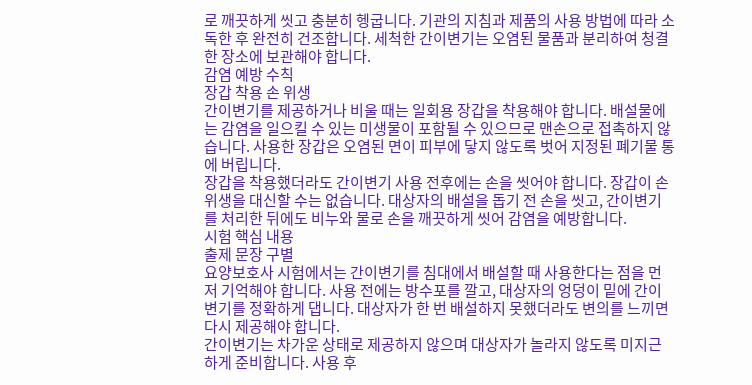로 깨끗하게 씻고 충분히 헹굽니다. 기관의 지침과 제품의 사용 방법에 따라 소독한 후 완전히 건조합니다. 세척한 간이변기는 오염된 물품과 분리하여 청결한 장소에 보관해야 합니다.
감염 예방 수칙
장갑 착용 손 위생
간이변기를 제공하거나 비울 때는 일회용 장갑을 착용해야 합니다. 배설물에는 감염을 일으킬 수 있는 미생물이 포함될 수 있으므로 맨손으로 접촉하지 않습니다. 사용한 장갑은 오염된 면이 피부에 닿지 않도록 벗어 지정된 폐기물 통에 버립니다.
장갑을 착용했더라도 간이변기 사용 전후에는 손을 씻어야 합니다. 장갑이 손 위생을 대신할 수는 없습니다. 대상자의 배설을 돕기 전 손을 씻고, 간이변기를 처리한 뒤에도 비누와 물로 손을 깨끗하게 씻어 감염을 예방합니다.
시험 핵심 내용
출제 문장 구별
요양보호사 시험에서는 간이변기를 침대에서 배설할 때 사용한다는 점을 먼저 기억해야 합니다. 사용 전에는 방수포를 깔고, 대상자의 엉덩이 밑에 간이변기를 정확하게 댑니다. 대상자가 한 번 배설하지 못했더라도 변의를 느끼면 다시 제공해야 합니다.
간이변기는 차가운 상태로 제공하지 않으며 대상자가 놀라지 않도록 미지근하게 준비합니다. 사용 후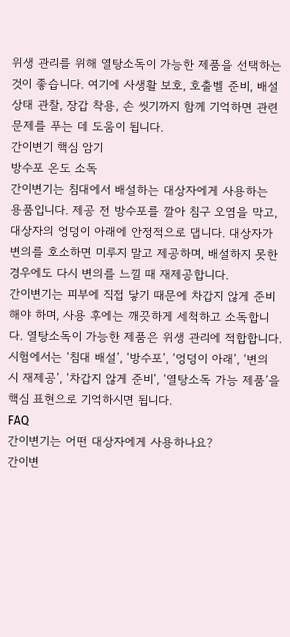위생 관리를 위해 열탕소독이 가능한 제품을 선택하는 것이 좋습니다. 여기에 사생활 보호, 호출벨 준비, 배설 상태 관찰, 장갑 착용, 손 씻기까지 함께 기억하면 관련 문제를 푸는 데 도움이 됩니다.
간이변기 핵심 암기
방수포 온도 소독
간이변기는 침대에서 배설하는 대상자에게 사용하는 용품입니다. 제공 전 방수포를 깔아 침구 오염을 막고, 대상자의 엉덩이 아래에 안정적으로 댑니다. 대상자가 변의를 호소하면 미루지 말고 제공하며, 배설하지 못한 경우에도 다시 변의를 느낄 때 재제공합니다.
간이변기는 피부에 직접 닿기 때문에 차갑지 않게 준비해야 하며, 사용 후에는 깨끗하게 세척하고 소독합니다. 열탕소독이 가능한 제품은 위생 관리에 적합합니다. 시험에서는 ‘침대 배설’, ‘방수포’, ‘엉덩이 아래’, ‘변의 시 재제공’, ‘차갑지 않게 준비’, ‘열탕소독 가능 제품’을 핵심 표현으로 기억하시면 됩니다.
FAQ
간이변기는 어떤 대상자에게 사용하나요?
간이변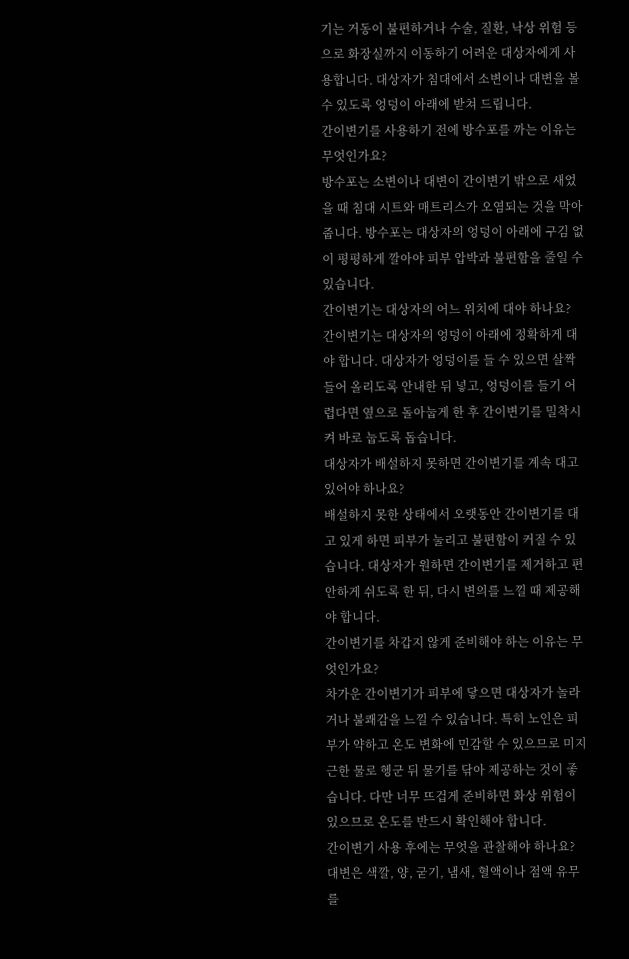기는 거동이 불편하거나 수술, 질환, 낙상 위험 등으로 화장실까지 이동하기 어려운 대상자에게 사용합니다. 대상자가 침대에서 소변이나 대변을 볼 수 있도록 엉덩이 아래에 받쳐 드립니다.
간이변기를 사용하기 전에 방수포를 까는 이유는 무엇인가요?
방수포는 소변이나 대변이 간이변기 밖으로 새었을 때 침대 시트와 매트리스가 오염되는 것을 막아 줍니다. 방수포는 대상자의 엉덩이 아래에 구김 없이 평평하게 깔아야 피부 압박과 불편함을 줄일 수 있습니다.
간이변기는 대상자의 어느 위치에 대야 하나요?
간이변기는 대상자의 엉덩이 아래에 정확하게 대야 합니다. 대상자가 엉덩이를 들 수 있으면 살짝 들어 올리도록 안내한 뒤 넣고, 엉덩이를 들기 어렵다면 옆으로 돌아눕게 한 후 간이변기를 밀착시켜 바로 눕도록 돕습니다.
대상자가 배설하지 못하면 간이변기를 계속 대고 있어야 하나요?
배설하지 못한 상태에서 오랫동안 간이변기를 대고 있게 하면 피부가 눌리고 불편함이 커질 수 있습니다. 대상자가 원하면 간이변기를 제거하고 편안하게 쉬도록 한 뒤, 다시 변의를 느낄 때 제공해야 합니다.
간이변기를 차갑지 않게 준비해야 하는 이유는 무엇인가요?
차가운 간이변기가 피부에 닿으면 대상자가 놀라거나 불쾌감을 느낄 수 있습니다. 특히 노인은 피부가 약하고 온도 변화에 민감할 수 있으므로 미지근한 물로 헹군 뒤 물기를 닦아 제공하는 것이 좋습니다. 다만 너무 뜨겁게 준비하면 화상 위험이 있으므로 온도를 반드시 확인해야 합니다.
간이변기 사용 후에는 무엇을 관찰해야 하나요?
대변은 색깔, 양, 굳기, 냄새, 혈액이나 점액 유무를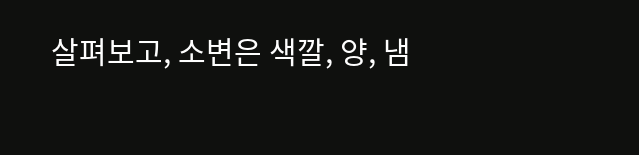살펴보고, 소변은 색깔, 양, 냄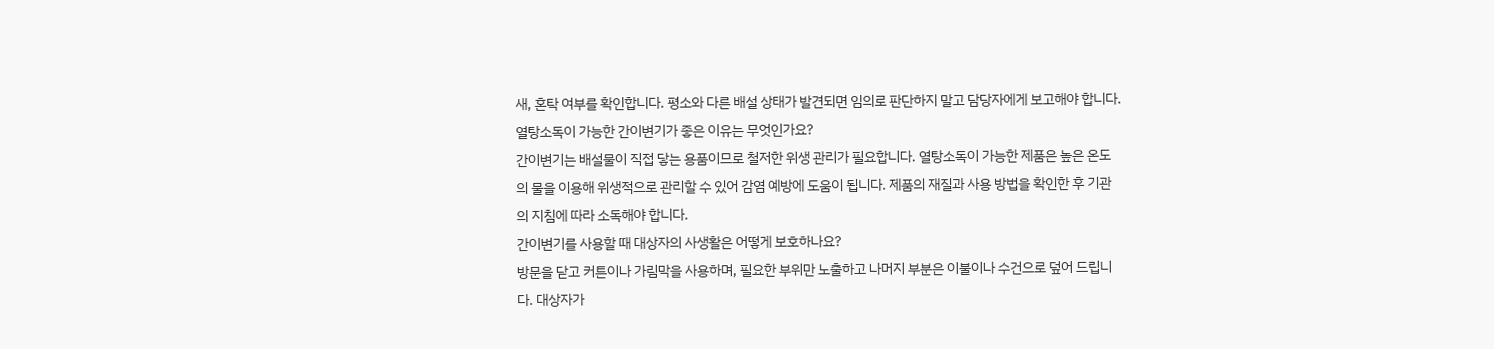새, 혼탁 여부를 확인합니다. 평소와 다른 배설 상태가 발견되면 임의로 판단하지 말고 담당자에게 보고해야 합니다.
열탕소독이 가능한 간이변기가 좋은 이유는 무엇인가요?
간이변기는 배설물이 직접 닿는 용품이므로 철저한 위생 관리가 필요합니다. 열탕소독이 가능한 제품은 높은 온도의 물을 이용해 위생적으로 관리할 수 있어 감염 예방에 도움이 됩니다. 제품의 재질과 사용 방법을 확인한 후 기관의 지침에 따라 소독해야 합니다.
간이변기를 사용할 때 대상자의 사생활은 어떻게 보호하나요?
방문을 닫고 커튼이나 가림막을 사용하며, 필요한 부위만 노출하고 나머지 부분은 이불이나 수건으로 덮어 드립니다. 대상자가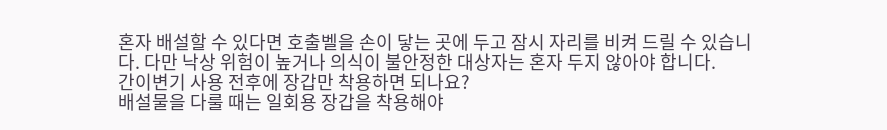혼자 배설할 수 있다면 호출벨을 손이 닿는 곳에 두고 잠시 자리를 비켜 드릴 수 있습니다. 다만 낙상 위험이 높거나 의식이 불안정한 대상자는 혼자 두지 않아야 합니다.
간이변기 사용 전후에 장갑만 착용하면 되나요?
배설물을 다룰 때는 일회용 장갑을 착용해야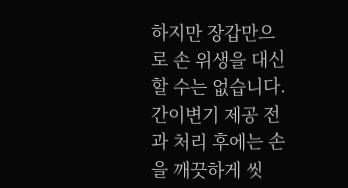하지만 장갑만으로 손 위생을 대신할 수는 없습니다. 간이변기 제공 전과 처리 후에는 손을 깨끗하게 씻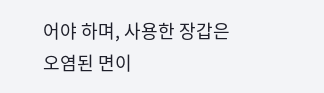어야 하며, 사용한 장갑은 오염된 면이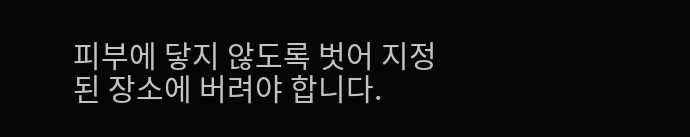피부에 닿지 않도록 벗어 지정된 장소에 버려야 합니다.